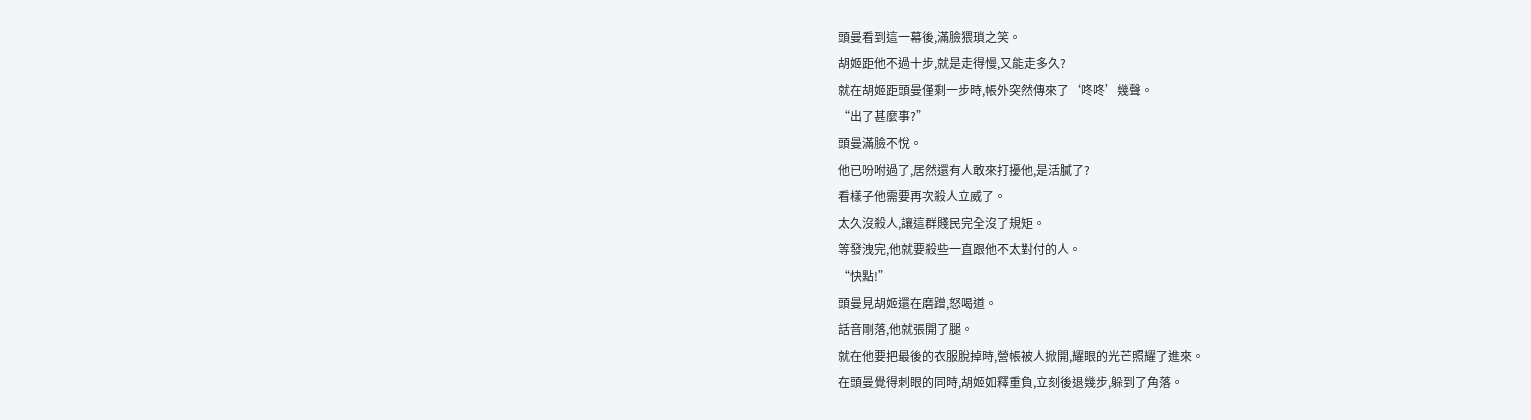頭曼看到這一幕後,滿臉猥瑣之笑。
胡姬距他不過十步,就是走得慢,又能走多久?
就在胡姬距頭曼僅剩一步時,帳外突然傳來了‘咚咚’幾聲。
“出了甚麼事?”
頭曼滿臉不悅。
他已吩咐過了,居然還有人敢來打擾他,是活膩了?
看樣子他需要再次殺人立威了。
太久沒殺人,讓這群賤民完全沒了規矩。
等發洩完,他就要殺些一直跟他不太對付的人。
“快點!”
頭曼見胡姬還在磨蹭,怒喝道。
話音剛落,他就張開了腿。
就在他要把最後的衣服脫掉時,營帳被人掀開,耀眼的光芒照耀了進來。
在頭曼覺得刺眼的同時,胡姬如釋重負,立刻後退幾步,躲到了角落。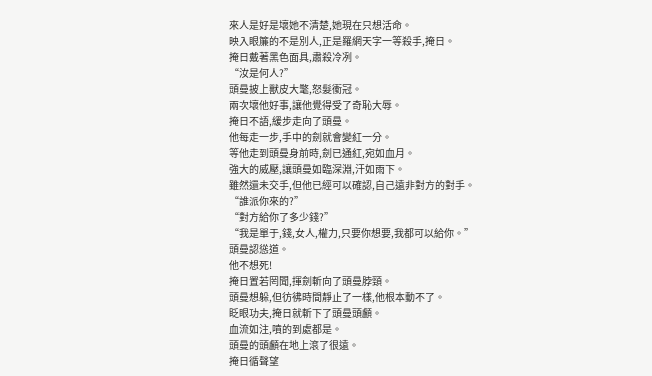來人是好是壞她不清楚,她現在只想活命。
映入眼簾的不是別人,正是羅網天字一等殺手,掩日。
掩日戴著黑色面具,肅殺冷冽。
“汝是何人?”
頭曼披上獸皮大氅,怒髮衝冠。
兩次壞他好事,讓他覺得受了奇恥大辱。
掩日不語,緩步走向了頭曼。
他每走一步,手中的劍就會變紅一分。
等他走到頭曼身前時,劍已通紅,宛如血月。
強大的威壓,讓頭曼如臨深淵,汗如雨下。
雖然還未交手,但他已經可以確認,自己遠非對方的對手。
“誰派你來的?”
“對方給你了多少錢?”
“我是單于,錢,女人,權力,只要你想要,我都可以給你。”
頭曼認慫道。
他不想死!
掩日置若罔聞,揮劍斬向了頭曼脖頸。
頭曼想躲,但彷彿時間靜止了一樣,他根本動不了。
眨眼功夫,掩日就斬下了頭曼頭顱。
血流如注,噴的到處都是。
頭曼的頭顱在地上滾了很遠。
掩日循聲望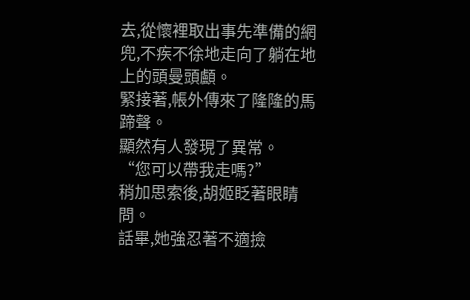去,從懷裡取出事先準備的網兜,不疾不徐地走向了躺在地上的頭曼頭顱。
緊接著,帳外傳來了隆隆的馬蹄聲。
顯然有人發現了異常。
“您可以帶我走嗎?”
稍加思索後,胡姬眨著眼睛問。
話畢,她強忍著不適撿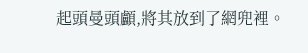起頭曼頭顱,將其放到了網兜裡。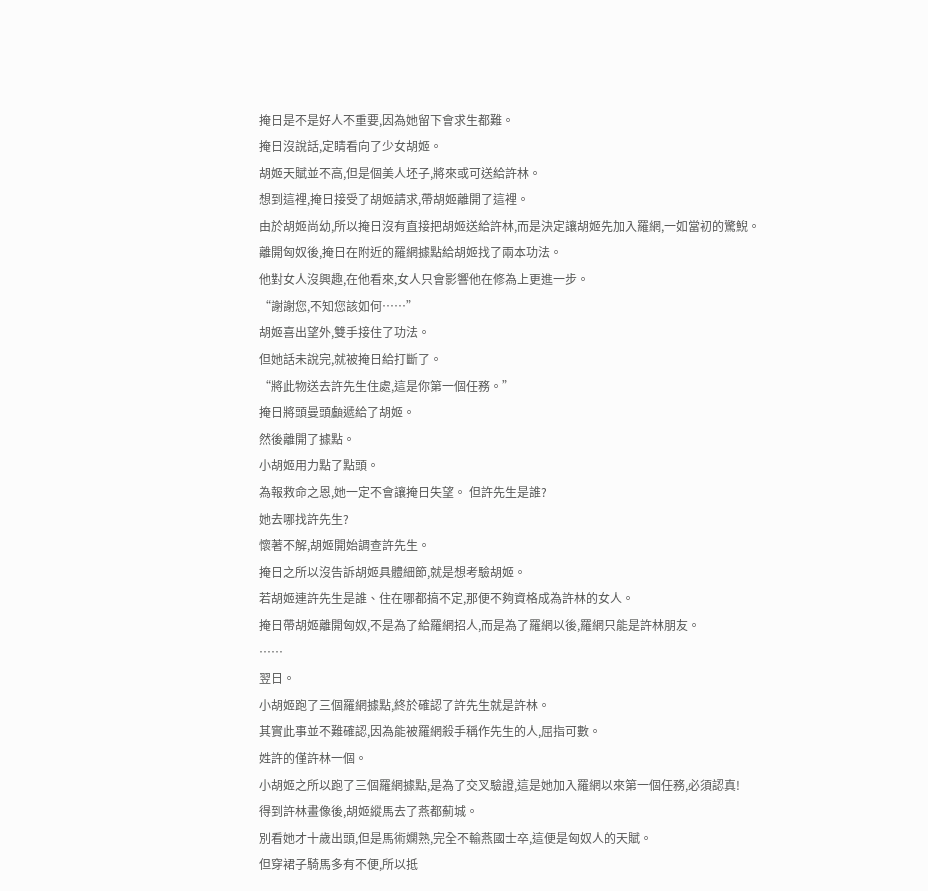掩日是不是好人不重要,因為她留下會求生都難。
掩日沒說話,定睛看向了少女胡姬。
胡姬天賦並不高,但是個美人坯子,將來或可送給許林。
想到這裡,掩日接受了胡姬請求,帶胡姬離開了這裡。
由於胡姬尚幼,所以掩日沒有直接把胡姬送給許林,而是決定讓胡姬先加入羅網,一如當初的驚鯢。
離開匈奴後,掩日在附近的羅網據點給胡姬找了兩本功法。
他對女人沒興趣,在他看來,女人只會影響他在修為上更進一步。
“謝謝您,不知您該如何……”
胡姬喜出望外,雙手接住了功法。
但她話未說完,就被掩日給打斷了。
“將此物送去許先生住處,這是你第一個任務。”
掩日將頭曼頭顱遞給了胡姬。
然後離開了據點。
小胡姬用力點了點頭。
為報救命之恩,她一定不會讓掩日失望。 但許先生是誰?
她去哪找許先生?
懷著不解,胡姬開始調查許先生。
掩日之所以沒告訴胡姬具體細節,就是想考驗胡姬。
若胡姬連許先生是誰、住在哪都搞不定,那便不夠資格成為許林的女人。
掩日帶胡姬離開匈奴,不是為了給羅網招人,而是為了羅網以後,羅網只能是許林朋友。
……
翌日。
小胡姬跑了三個羅網據點,終於確認了許先生就是許林。
其實此事並不難確認,因為能被羅網殺手稱作先生的人,屈指可數。
姓許的僅許林一個。
小胡姬之所以跑了三個羅網據點,是為了交叉驗證,這是她加入羅網以來第一個任務,必須認真!
得到許林畫像後,胡姬縱馬去了燕都薊城。
別看她才十歲出頭,但是馬術嫻熟,完全不輸燕國士卒,這便是匈奴人的天賦。
但穿裙子騎馬多有不便,所以抵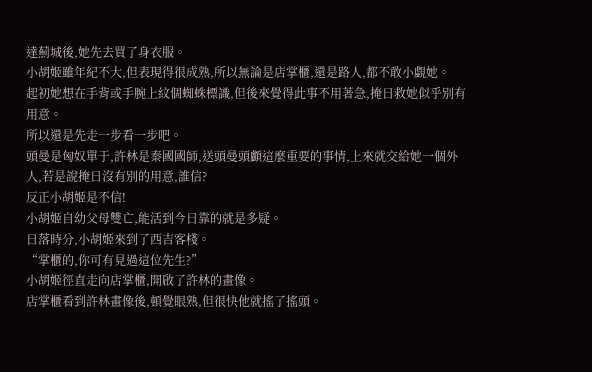達薊城後,她先去買了身衣服。
小胡姬雖年紀不大,但表現得很成熟,所以無論是店掌櫃,還是路人,都不敢小覷她。
起初她想在手背或手腕上紋個蜘蛛標識,但後來覺得此事不用著急,掩日救她似乎別有用意。
所以還是先走一步看一步吧。
頭曼是匈奴單于,許林是秦國國師,送頭曼頭顱這麼重要的事情,上來就交給她一個外人,若是說掩日沒有別的用意,誰信?
反正小胡姬是不信!
小胡姬自幼父母雙亡,能活到今日靠的就是多疑。
日落時分,小胡姬來到了西吉客棧。
“掌櫃的,你可有見過這位先生?”
小胡姬徑直走向店掌櫃,開啟了許林的畫像。
店掌櫃看到許林畫像後,頓覺眼熟,但很快他就搖了搖頭。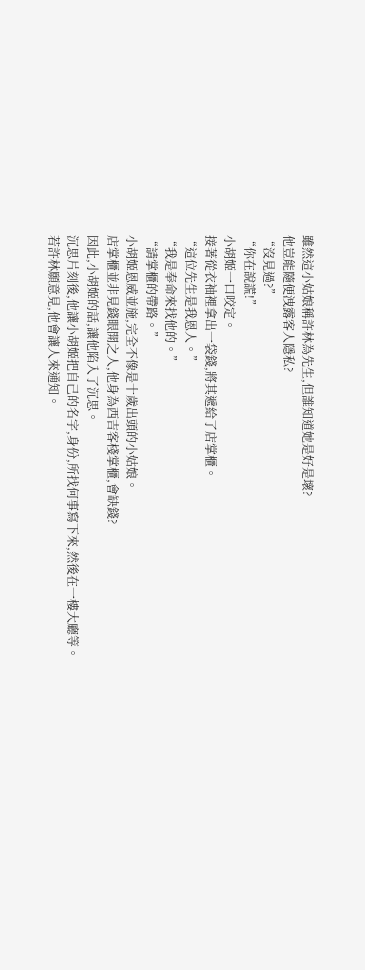雖然這小姑娘稱許林為先生,但誰知道她是好是壞?
他豈能隨便洩露客人隱私?
“沒見過?”
“你在說謊!”
小胡姬一口咬定。
接著從衣袖裡拿出一袋錢,將其遞給了店掌櫃。
“這位先生是我恩人。”
“我是奉命來找他的。”
“請掌櫃的帶路。”
小胡姬恩威並施,完全不像是十歲出頭的小姑娘。
店掌櫃並非見錢眼開之人,他身為西吉客棧掌櫃,會缺錢?
因此,小胡姬的話,讓他陷入了沉思。
沉思片刻後,他讓小胡姬把自己的名字,身份,所找何事寫下來,然後在一樓大廳等。
若許林願意見,他會讓人來通知。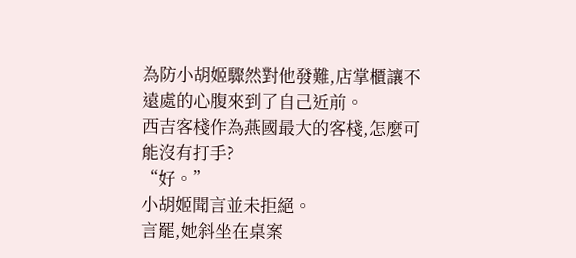為防小胡姬驟然對他發難,店掌櫃讓不遠處的心腹來到了自己近前。
西吉客棧作為燕國最大的客棧,怎麼可能沒有打手?
“好。”
小胡姬聞言並未拒絕。
言罷,她斜坐在桌案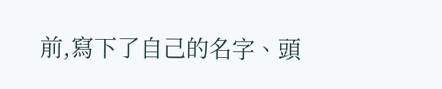前,寫下了自己的名字、頭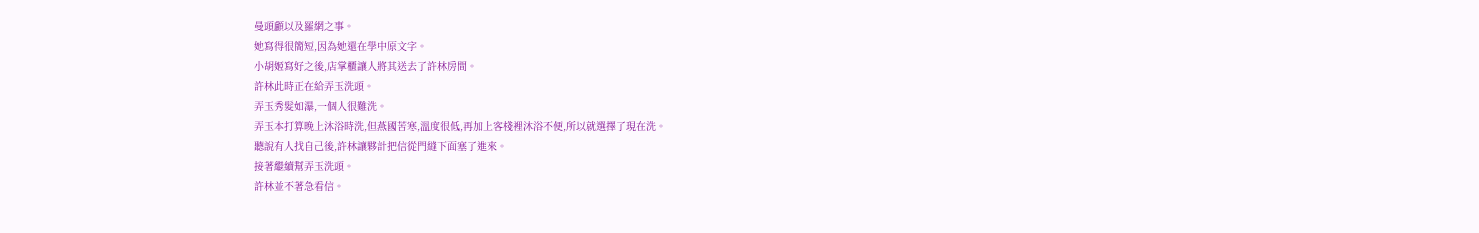曼頭顱以及羅網之事。
她寫得很簡短,因為她還在學中原文字。
小胡姬寫好之後,店掌櫃讓人將其送去了許林房間。
許林此時正在給弄玉洗頭。
弄玉秀髮如瀑,一個人很難洗。
弄玉本打算晚上沐浴時洗,但燕國苦寒,溫度很低,再加上客棧裡沐浴不便,所以就選擇了現在洗。
聽說有人找自己後,許林讓夥計把信從門縫下面塞了進來。
接著繼續幫弄玉洗頭。
許林並不著急看信。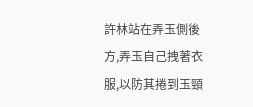許林站在弄玉側後方,弄玉自己拽著衣服,以防其捲到玉頸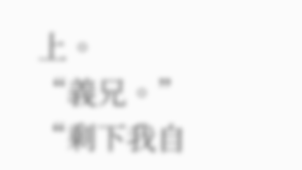上。
“義兄。”
“剩下我自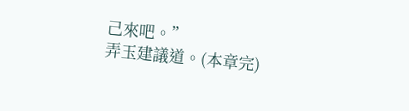己來吧。”
弄玉建議道。(本章完)